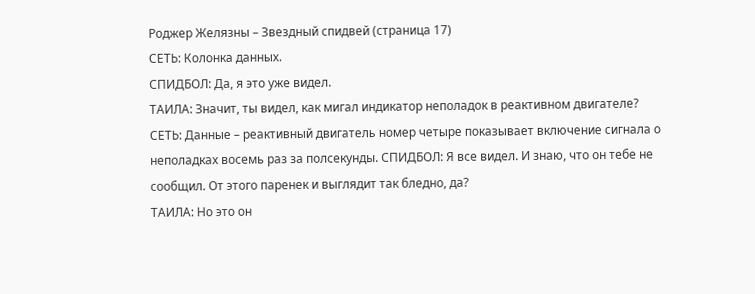Роджер Желязны – Звездный спидвей (страница 17)
СЕТЬ: Колонка данных.
СПИДБОЛ: Да, я это уже видел.
ТАИЛА: Значит, ты видел, как мигал индикатор неполадок в реактивном двигателе?
СЕТЬ: Данные – реактивный двигатель номер четыре показывает включение сигнала о неполадках восемь раз за полсекунды. СПИДБОЛ: Я все видел. И знаю, что он тебе не сообщил. От этого паренек и выглядит так бледно, да?
ТАИЛА: Но это он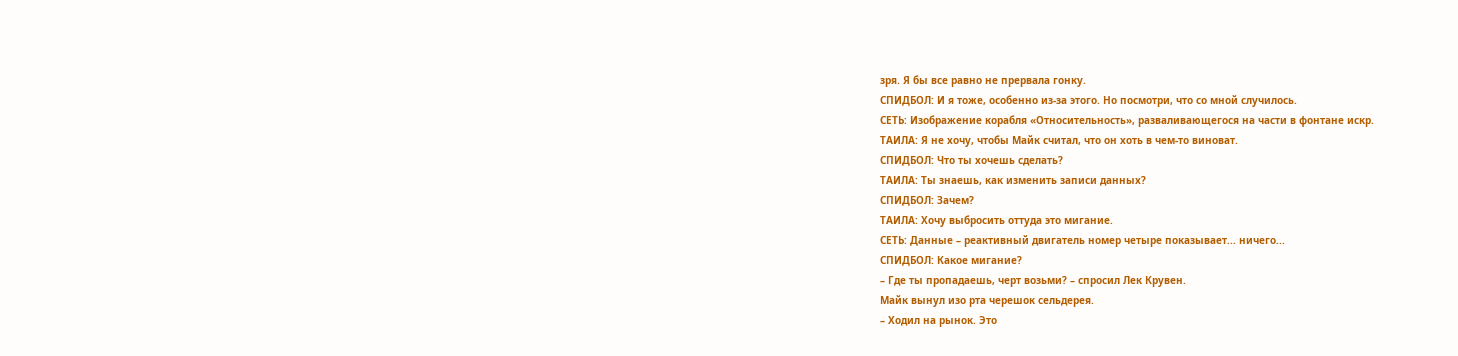зря. Я бы все равно не прервала гонку.
СПИДБОЛ: И я тоже, особенно из-за этого. Но посмотри, что со мной случилось.
СЕТЬ: Изображение корабля «Относительность», разваливающегося на части в фонтане искр.
ТАИЛА: Я не хочу, чтобы Майк считал, что он хоть в чем-то виноват.
СПИДБОЛ: Что ты хочешь сделать?
ТАИЛА: Ты знаешь, как изменить записи данных?
СПИДБОЛ: Зачем?
ТАИЛА: Хочу выбросить оттуда это мигание.
СЕТЬ: Данные – реактивный двигатель номер четыре показывает... ничего...
СПИДБОЛ: Какое мигание?
– Где ты пропадаешь, черт возьми? – спросил Лек Крувен.
Майк вынул изо рта черешок сельдерея.
– Ходил на рынок. Это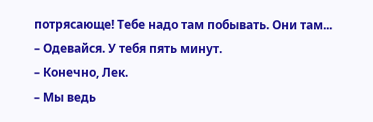потрясающе! Тебе надо там побывать. Они там...
– Одевайся. У тебя пять минут.
– Конечно, Лек.
– Мы ведь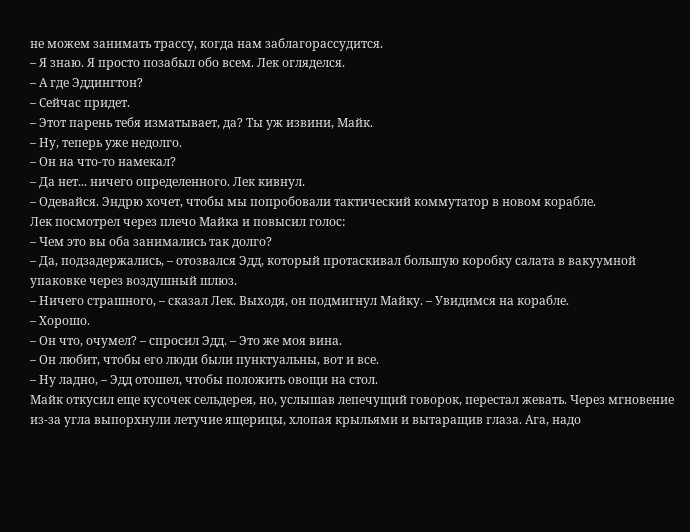не можем занимать трассу, когда нам заблагорассудится.
– Я знаю. Я просто позабыл обо всем. Лек огляделся.
– А где Эддингтон?
– Сейчас придет.
– Этот парень тебя изматывает, да? Ты уж извини, Майк.
– Ну, теперь уже недолго.
– Он на что-то намекал?
– Да нет... ничего определенного. Лек кивнул.
– Одевайся. Эндрю хочет, чтобы мы попробовали тактический коммутатор в новом корабле.
Лек посмотрел через плечо Майка и повысил голос:
– Чем это вы оба занимались так долго?
– Да, подзадержались, – отозвался Эдд, который протаскивал большую коробку салата в вакуумной упаковке через воздушный шлюз.
– Ничего страшного, – сказал Лек. Выходя, он подмигнул Майку. – Увидимся на корабле.
– Хорошо.
– Он что, очумел? – спросил Эдд. – Это же моя вина.
– Он любит, чтобы его люди были пунктуальны, вот и все.
– Ну ладно, – Эдд отошел, чтобы положить овощи на стол.
Майк откусил еще кусочек сельдерея, но, услышав лепечущий говорок, перестал жевать. Через мгновение из-за угла выпорхнули летучие ящерицы, хлопая крыльями и вытаращив глаза. Ага, надо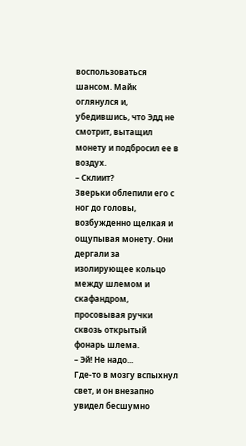воспользоваться шансом. Майк оглянулся и, убедившись, что Эдд не смотрит, вытащил монету и подбросил ее в воздух.
– Склиит?
Зверьки облепили его с ног до головы, возбужденно щелкая и ощупывая монету. Они дергали за изолирующее кольцо между шлемом и скафандром, просовывая ручки сквозь открытый фонарь шлема.
– Эй! Не надо...
Где-то в мозгу вспыхнул свет, и он внезапно увидел бесшумно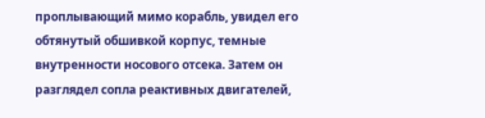проплывающий мимо корабль, увидел его обтянутый обшивкой корпус, темные внутренности носового отсека. Затем он разглядел сопла реактивных двигателей,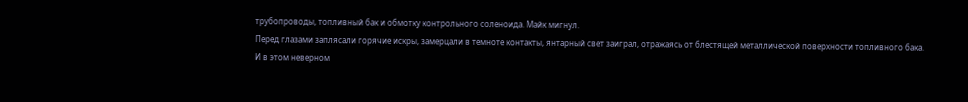трубопроводы, топливный бак и обмотку контрольного соленоида. Майк мигнул.
Перед глазами заплясали горячие искры, замерцали в темноте контакты, янтарный свет заиграл, отражаясь от блестящей металлической поверхности топливного бака.
И в этом неверном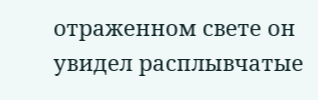отраженном свете он увидел расплывчатые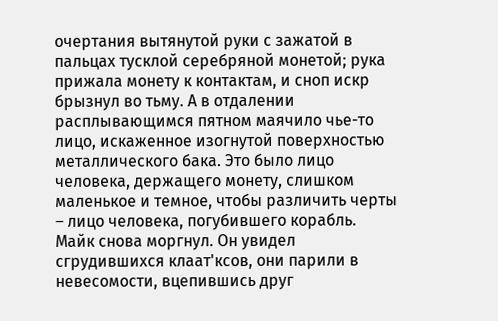очертания вытянутой руки с зажатой в пальцах тусклой серебряной монетой; рука прижала монету к контактам, и сноп искр брызнул во тьму. А в отдалении расплывающимся пятном маячило чье-то лицо, искаженное изогнутой поверхностью металлического бака. Это было лицо человека, держащего монету, слишком маленькое и темное, чтобы различить черты – лицо человека, погубившего корабль.
Майк снова моргнул. Он увидел сгрудившихся клаат'ксов, они парили в невесомости, вцепившись друг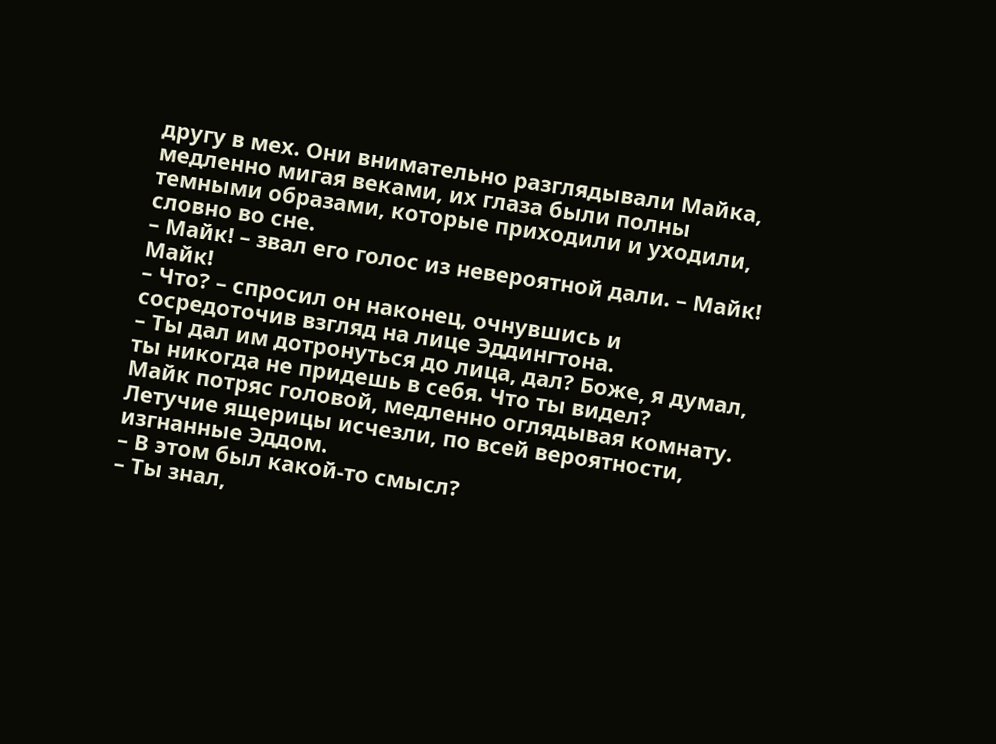другу в мех. Они внимательно разглядывали Майка, медленно мигая веками, их глаза были полны темными образами, которые приходили и уходили, словно во сне.
– Майк! – звал его голос из невероятной дали. – Майк! Майк!
– Что? – спросил он наконец, очнувшись и сосредоточив взгляд на лице Эддингтона.
– Ты дал им дотронуться до лица, дал? Боже, я думал, ты никогда не придешь в себя. Что ты видел?
Майк потряс головой, медленно оглядывая комнату. Летучие ящерицы исчезли, по всей вероятности, изгнанные Эддом.
– В этом был какой-то смысл?
– Ты знал,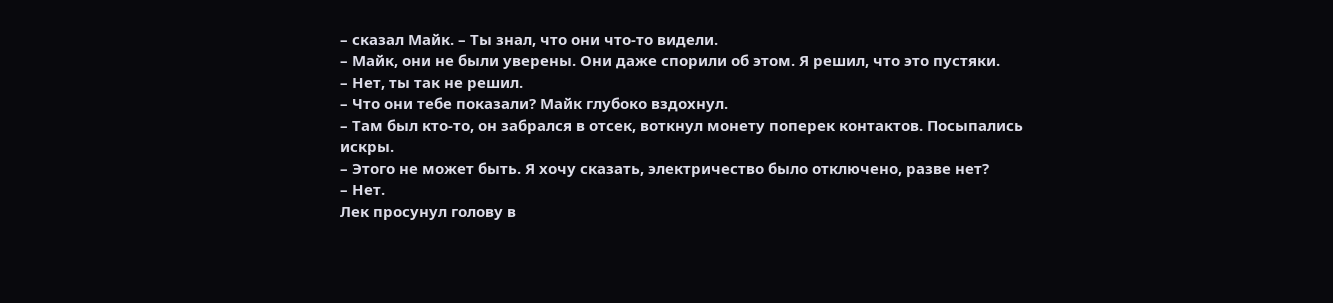– сказал Майк. – Ты знал, что они что-то видели.
– Майк, они не были уверены. Они даже спорили об этом. Я решил, что это пустяки.
– Нет, ты так не решил.
– Что они тебе показали? Майк глубоко вздохнул.
– Там был кто-то, он забрался в отсек, воткнул монету поперек контактов. Посыпались искры.
– Этого не может быть. Я хочу сказать, электричество было отключено, разве нет?
– Нет.
Лек просунул голову в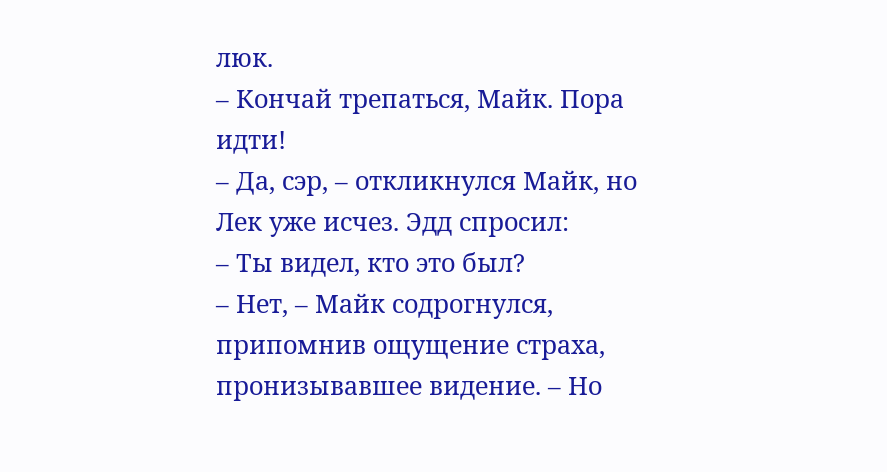люк.
– Кончай трепаться, Майк. Пора идти!
– Да, сэр, – откликнулся Майк, но Лек уже исчез. Эдд спросил:
– Ты видел, кто это был?
– Нет, – Майк содрогнулся, припомнив ощущение страха, пронизывавшее видение. – Но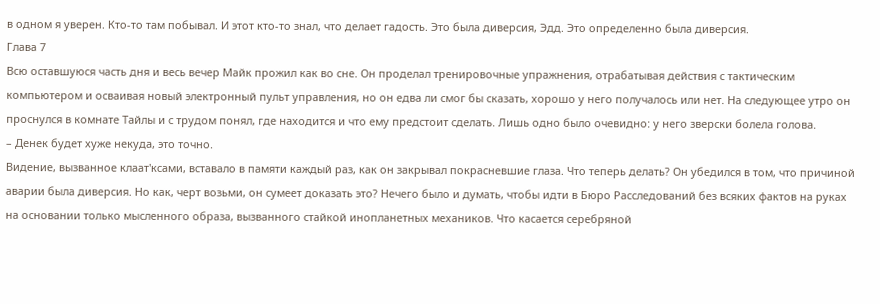в одном я уверен. Кто-то там побывал. И этот кто-то знал, что делает гадость. Это была диверсия, Эдд. Это определенно была диверсия.
Глава 7
Всю оставшуюся часть дня и весь вечер Майк прожил как во сне. Он проделал тренировочные упражнения, отрабатывая действия с тактическим компьютером и осваивая новый электронный пульт управления, но он едва ли смог бы сказать, хорошо у него получалось или нет. На следующее утро он проснулся в комнате Тайлы и с трудом понял, где находится и что ему предстоит сделать. Лишь одно было очевидно: у него зверски болела голова.
– Денек будет хуже некуда, это точно.
Видение, вызванное клаат'ксами, вставало в памяти каждый раз, как он закрывал покрасневшие глаза. Что теперь делать? Он убедился в том, что причиной аварии была диверсия. Но как, черт возьми, он сумеет доказать это? Нечего было и думать, чтобы идти в Бюро Расследований без всяких фактов на руках на основании только мысленного образа, вызванного стайкой инопланетных механиков. Что касается серебряной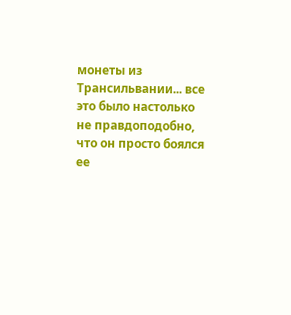монеты из Трансильвании... все это было настолько не правдоподобно, что он просто боялся ее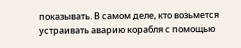показывать. В самом деле, кто возьмется устраивать аварию корабля с помощью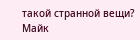такой странной вещи? Майк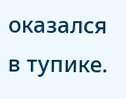оказался в тупике.